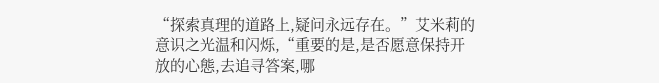“探索真理的道路上,疑问永远存在。”艾米莉的意识之光温和闪烁,“重要的是,是否愿意保持开放的心態,去追寻答案,哪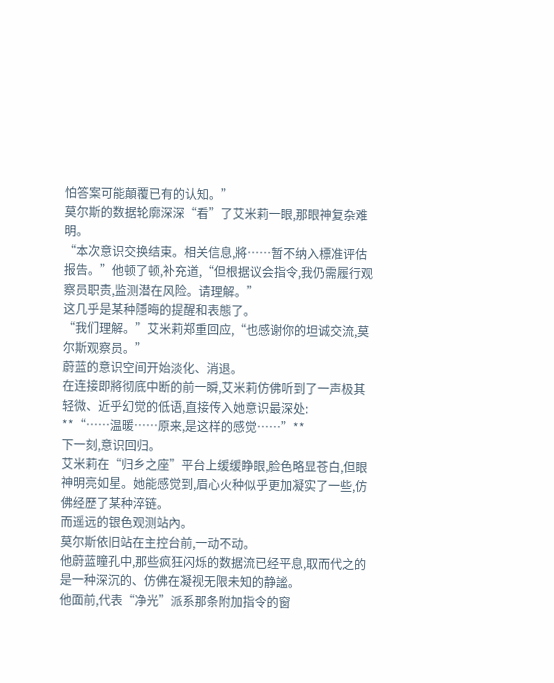怕答案可能顛覆已有的认知。”
莫尔斯的数据轮廓深深“看”了艾米莉一眼,那眼神复杂难明。
“本次意识交换结束。相关信息,將……暂不纳入標准评估报告。”他顿了顿,补充道,“但根据议会指令,我仍需履行观察员职责,监测潜在风险。请理解。”
这几乎是某种隱晦的提醒和表態了。
“我们理解。”艾米莉郑重回应,“也感谢你的坦诚交流,莫尔斯观察员。”
蔚蓝的意识空间开始淡化、消退。
在连接即將彻底中断的前一瞬,艾米莉仿佛听到了一声极其轻微、近乎幻觉的低语,直接传入她意识最深处:
**“……温暖……原来,是这样的感觉……”**
下一刻,意识回归。
艾米莉在“归乡之座”平台上缓缓睁眼,脸色略显苍白,但眼神明亮如星。她能感觉到,眉心火种似乎更加凝实了一些,仿佛经歷了某种淬链。
而遥远的银色观测站內。
莫尔斯依旧站在主控台前,一动不动。
他蔚蓝瞳孔中,那些疯狂闪烁的数据流已经平息,取而代之的是一种深沉的、仿佛在凝视无限未知的静謐。
他面前,代表“净光”派系那条附加指令的窗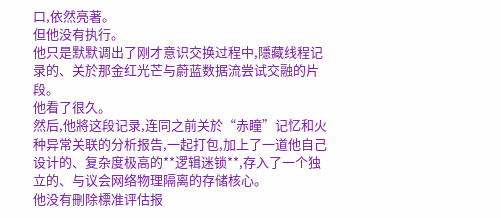口,依然亮著。
但他没有执行。
他只是默默调出了刚才意识交换过程中,隱藏线程记录的、关於那金红光芒与蔚蓝数据流尝试交融的片段。
他看了很久。
然后,他將这段记录,连同之前关於“赤瞳”记忆和火种异常关联的分析报告,一起打包,加上了一道他自己设计的、复杂度极高的**逻辑迷锁**,存入了一个独立的、与议会网络物理隔离的存储核心。
他没有刪除標准评估报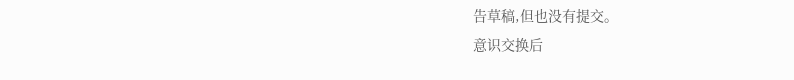告草稿,但也没有提交。
意识交换后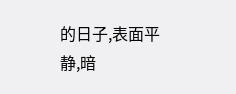的日子,表面平静,暗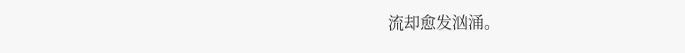流却愈发汹涌。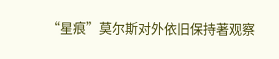“星痕”莫尔斯对外依旧保持著观察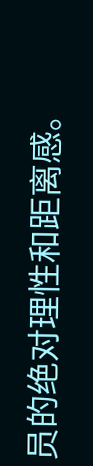员的绝对理性和距离感。